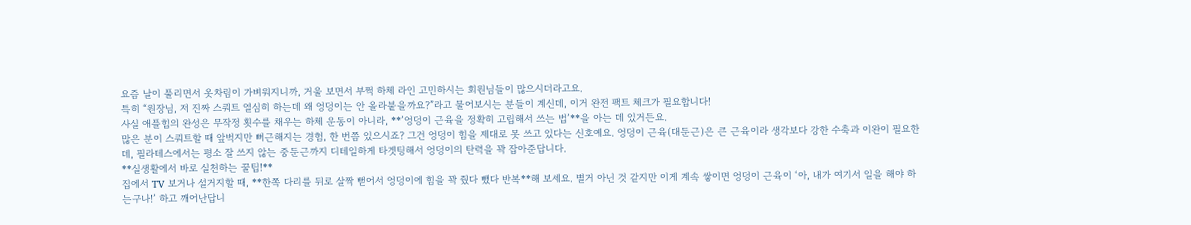요즘 날이 풀리면서 옷차림이 가벼워지니까, 거울 보면서 부쩍 하체 라인 고민하시는 회원님들이 많으시더라고요.
특히 “원장님, 저 진짜 스쿼트 열심히 하는데 왜 엉덩이는 안 올라붙을까요?”라고 물어보시는 분들이 계신데, 이거 완전 팩트 체크가 필요합니다!
사실 애플힙의 완성은 무작정 횟수를 채우는 하체 운동이 아니라, **’엉덩이 근육을 정확히 고립해서 쓰는 법’**을 아는 데 있거든요.
많은 분이 스쿼트할 때 앞벅지만 뻐근해지는 경험, 한 번쯤 있으시죠? 그건 엉덩이 힘을 제대로 못 쓰고 있다는 신호예요. 엉덩이 근육(대둔근)은 큰 근육이라 생각보다 강한 수축과 이완이 필요한데, 필라테스에서는 평소 잘 쓰지 않는 중둔근까지 디테일하게 타겟팅해서 엉덩이의 탄력을 꽉 잡아준답니다.
**실생활에서 바로 실천하는 꿀팁!**
집에서 TV 보거나 설거지할 때, **한쪽 다리를 뒤로 살짝 뻗어서 엉덩이에 힘을 꽉 줬다 뺐다 반복**해 보세요. 별거 아닌 것 같지만 이게 계속 쌓이면 엉덩이 근육이 ‘아, 내가 여기서 일을 해야 하는구나!’ 하고 깨어난답니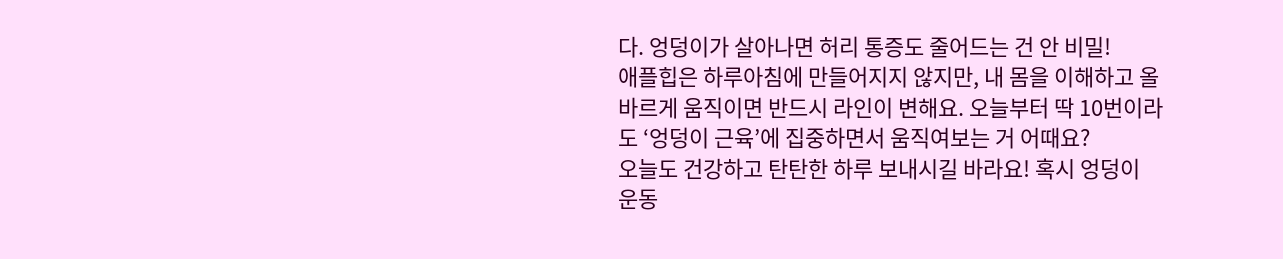다. 엉덩이가 살아나면 허리 통증도 줄어드는 건 안 비밀!
애플힙은 하루아침에 만들어지지 않지만, 내 몸을 이해하고 올바르게 움직이면 반드시 라인이 변해요. 오늘부터 딱 10번이라도 ‘엉덩이 근육’에 집중하면서 움직여보는 거 어때요?
오늘도 건강하고 탄탄한 하루 보내시길 바라요! 혹시 엉덩이 운동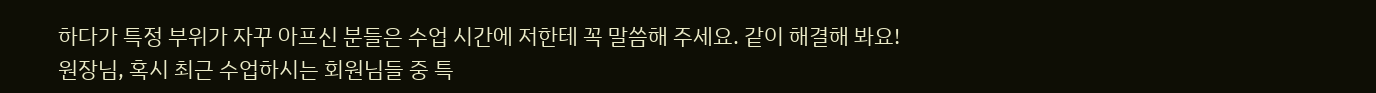하다가 특정 부위가 자꾸 아프신 분들은 수업 시간에 저한테 꼭 말씀해 주세요. 같이 해결해 봐요!
원장님, 혹시 최근 수업하시는 회원님들 중 특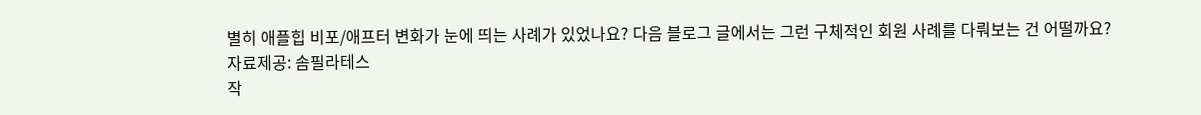별히 애플힙 비포/애프터 변화가 눈에 띄는 사례가 있었나요? 다음 블로그 글에서는 그런 구체적인 회원 사례를 다뤄보는 건 어떨까요?
자료제공: 솜필라테스
작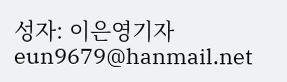성자: 이은영기자 eun9679@hanmail.net